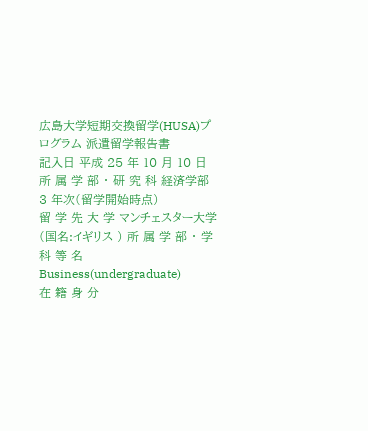広島大学短期交換留学(HUSA)プログラム 派遣留学報告書
記入日 平成 25 年 10 月 10 日 所 属 学 部 ・ 研 究 科 経済学部 3 年次(留学開始時点)
留 学 先 大 学 マンチェスター大学(国名:イギリス ) 所 属 学 部 ・ 学 科 等 名 Business(undergraduate)
在 籍 身 分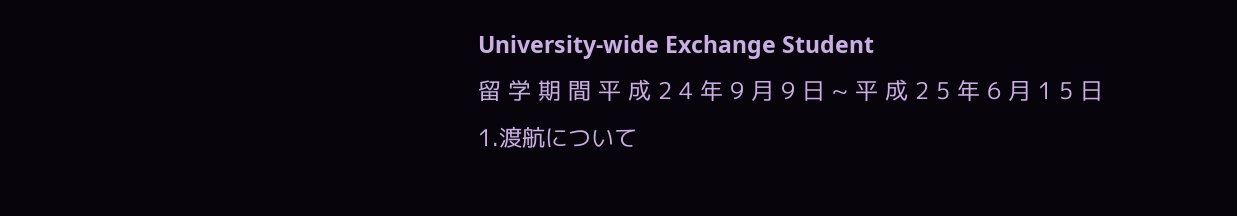University-wide Exchange Student
留 学 期 間 平 成 2 4 年 9 月 9 日 ~ 平 成 2 5 年 6 月 1 5 日
1.渡航について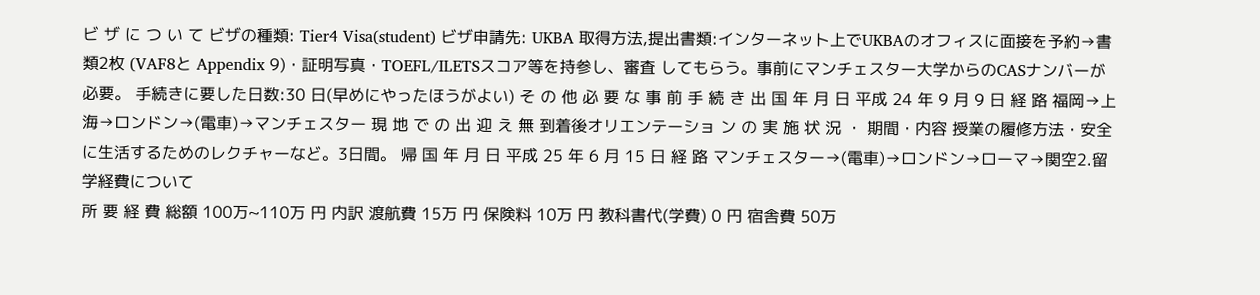ビ ザ に つ い て ビザの種類: Tier4 Visa(student) ビザ申請先: UKBA 取得方法,提出書類:インターネット上でUKBAのオフィスに面接を予約→書類2枚 (VAF8と Appendix 9)・証明写真・TOEFL/ILETSスコア等を持参し、審査 してもらう。事前にマンチェスター大学からのCASナンバーが必要。 手続きに要した日数:30 日(早めにやったほうがよい) そ の 他 必 要 な 事 前 手 続 き 出 国 年 月 日 平成 24 年 9 月 9 日 経 路 福岡→上海→ロンドン→(電車)→マンチェスター 現 地 で の 出 迎 え 無 到着後オリエンテーショ ン の 実 施 状 況 ・ 期間・内容 授業の履修方法・安全に生活するためのレクチャーなど。3日間。 帰 国 年 月 日 平成 25 年 6 月 15 日 経 路 マンチェスター→(電車)→ロンドン→ローマ→関空2.留学経費について
所 要 経 費 総額 100万~110万 円 内訳 渡航費 15万 円 保険料 10万 円 教科書代(学費) 0 円 宿舎費 50万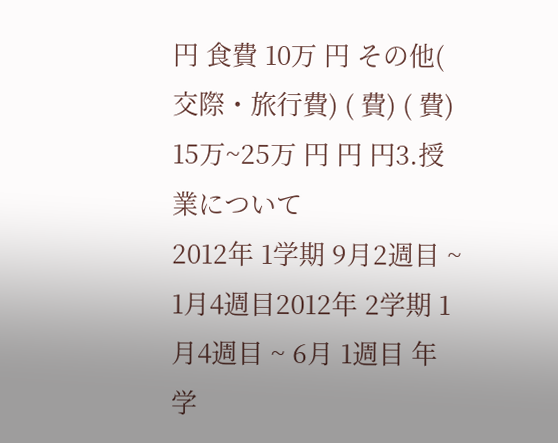円 食費 10万 円 その他( 交際・旅行費) ( 費) ( 費) 15万~25万 円 円 円3.授業について
2012年 1学期 9月2週目 ~ 1月4週目2012年 2学期 1月4週目 ~ 6月 1週目 年 学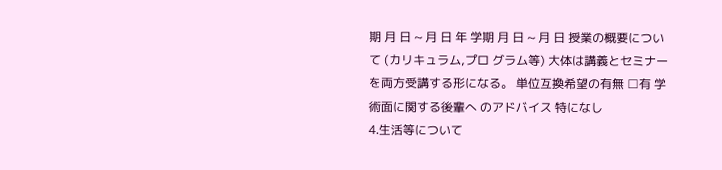期 月 日 ~ 月 日 年 学期 月 日 ~ 月 日 授業の概要について (カリキュラム,プロ グラム等) 大体は講義とセミナーを両方受講する形になる。 単位互換希望の有無 □有 学術面に関する後輩へ のアドバイス 特になし
4.生活等について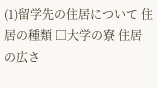(1)留学先の住居について 住居の種類 □大学の寮 住居の広さ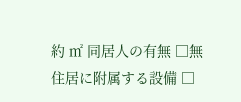約 ㎡ 同居人の有無 □無 住居に附属する設備 □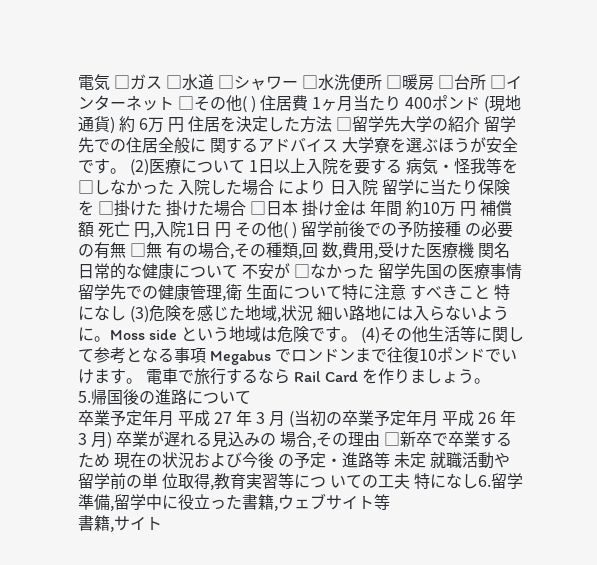電気 □ガス □水道 □シャワー □水洗便所 □暖房 □台所 □インターネット □その他( ) 住居費 1ヶ月当たり 400ポンド (現地通貨) 約 6万 円 住居を決定した方法 □留学先大学の紹介 留学先での住居全般に 関するアドバイス 大学寮を選ぶほうが安全です。 (2)医療について 1日以上入院を要する 病気・怪我等を □しなかった 入院した場合 により 日入院 留学に当たり保険を □掛けた 掛けた場合 □日本 掛け金は 年間 約10万 円 補償額 死亡 円,入院1日 円 その他( ) 留学前後での予防接種 の必要の有無 □無 有の場合,その種類,回 数,費用,受けた医療機 関名 日常的な健康について 不安が □なかった 留学先国の医療事情留学先での健康管理,衛 生面について特に注意 すべきこと 特になし (3)危険を感じた地域,状況 細い路地には入らないように。Moss side という地域は危険です。 (4)その他生活等に関して参考となる事項 Megabus でロンドンまで往復10ポンドでいけます。 電車で旅行するなら Rail Card を作りましょう。
5.帰国後の進路について
卒業予定年月 平成 27 年 3 月 (当初の卒業予定年月 平成 26 年 3 月) 卒業が遅れる見込みの 場合,その理由 □新卒で卒業するため 現在の状況および今後 の予定・進路等 未定 就職活動や留学前の単 位取得,教育実習等につ いての工夫 特になし6.留学準備,留学中に役立った書籍,ウェブサイト等
書籍,サイト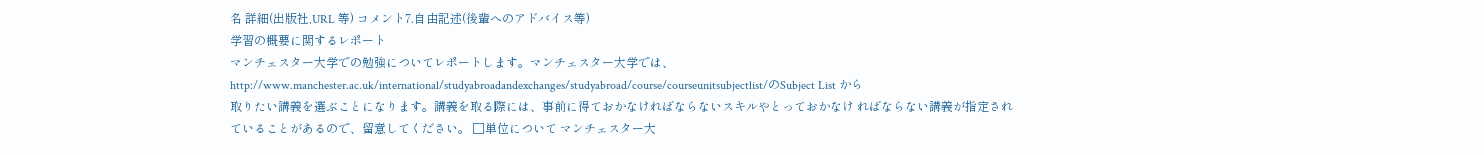名 詳細(出版社,URL 等) コメント7.自由記述(後輩へのアドバイス等)
学習の概要に関するレポート
マンチェスター大学での勉強についてレポートします。マンチェスター大学では、
http://www.manchester.ac.uk/international/studyabroadandexchanges/studyabroad/course/courseunitsubjectlist/のSubject List から
取りたい講義を選ぶことになります。講義を取る際には、事前に得ておかなければならないスキルやとっておかなけ ればならない講義が指定されていることがあるので、留意してください。 □単位について マンチェスター大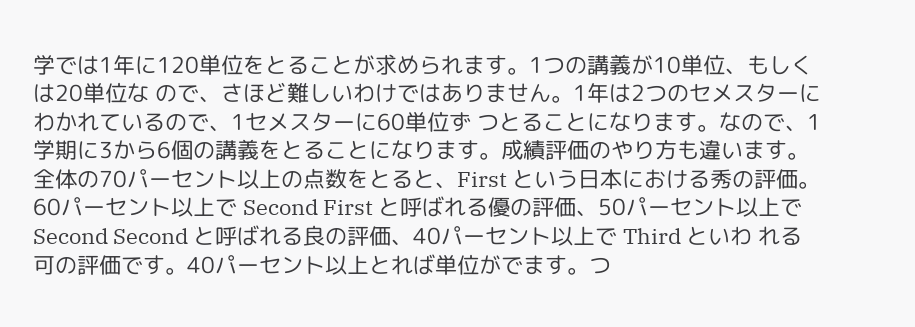学では1年に120単位をとることが求められます。1つの講義が10単位、もしくは20単位な ので、さほど難しいわけではありません。1年は2つのセメスターにわかれているので、1セメスターに60単位ず つとることになります。なので、1学期に3から6個の講義をとることになります。成績評価のやり方も違います。 全体の70パーセント以上の点数をとると、First という日本における秀の評価。60パーセント以上で Second First と呼ばれる優の評価、50パーセント以上で Second Second と呼ばれる良の評価、40パーセント以上で Third といわ れる可の評価です。40パーセント以上とれば単位がでます。つ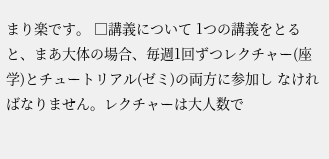まり楽です。 □講義について 1つの講義をとると、まあ大体の場合、毎週1回ずつレクチャー(座学)とチュートリアル(ゼミ)の両方に参加し なければなりません。レクチャーは大人数で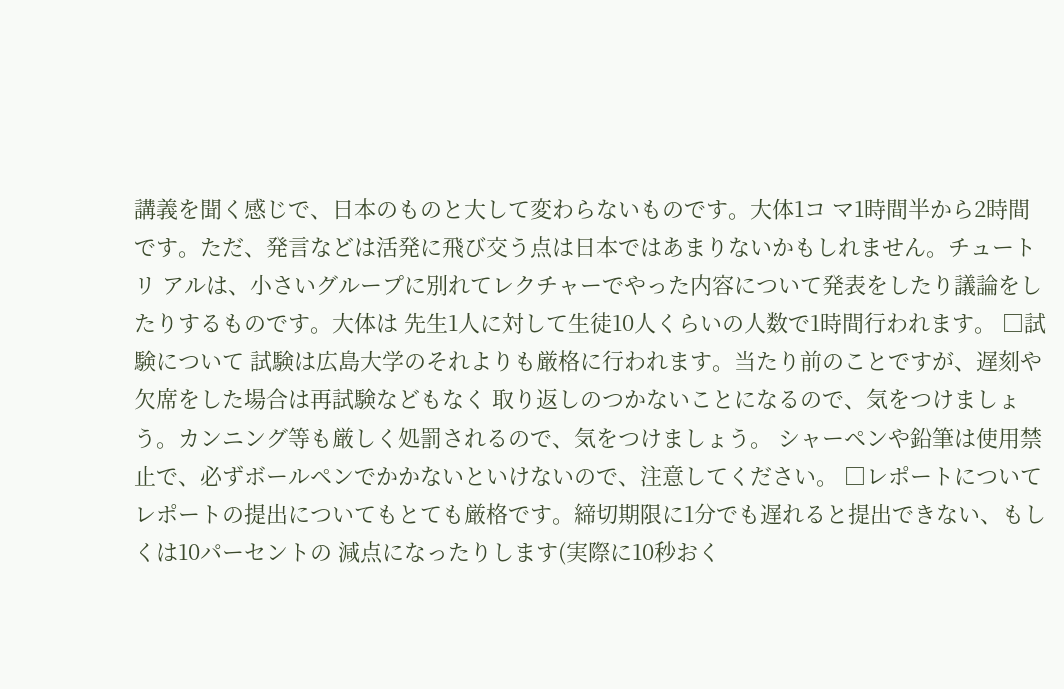講義を聞く感じで、日本のものと大して変わらないものです。大体1コ マ1時間半から2時間です。ただ、発言などは活発に飛び交う点は日本ではあまりないかもしれません。チュートリ アルは、小さいグループに別れてレクチャーでやった内容について発表をしたり議論をしたりするものです。大体は 先生1人に対して生徒10人くらいの人数で1時間行われます。 □試験について 試験は広島大学のそれよりも厳格に行われます。当たり前のことですが、遅刻や欠席をした場合は再試験などもなく 取り返しのつかないことになるので、気をつけましょう。カンニング等も厳しく処罰されるので、気をつけましょう。 シャーペンや鉛筆は使用禁止で、必ずボールペンでかかないといけないので、注意してください。 □レポートについて レポートの提出についてもとても厳格です。締切期限に1分でも遅れると提出できない、もしくは10パーセントの 減点になったりします(実際に10秒おく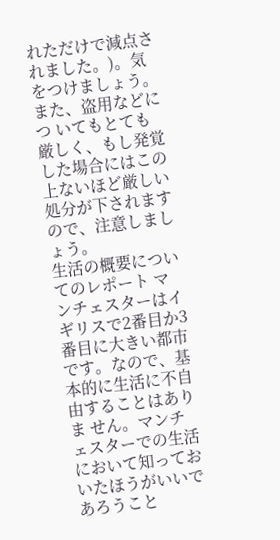れただけで減点されました。)。気をつけましょう。また、盗用などにつ いてもとても厳しく、もし発覚した場合にはこの上ないほど厳しい処分が下されますので、注意しましょう。
生活の概要についてのレポート マンチェスターはイギリスで2番目か3番目に大きい都市です。なので、基本的に生活に不自由することはありま せん。マンチェスターでの生活において知っておいたほうがいいであろうこと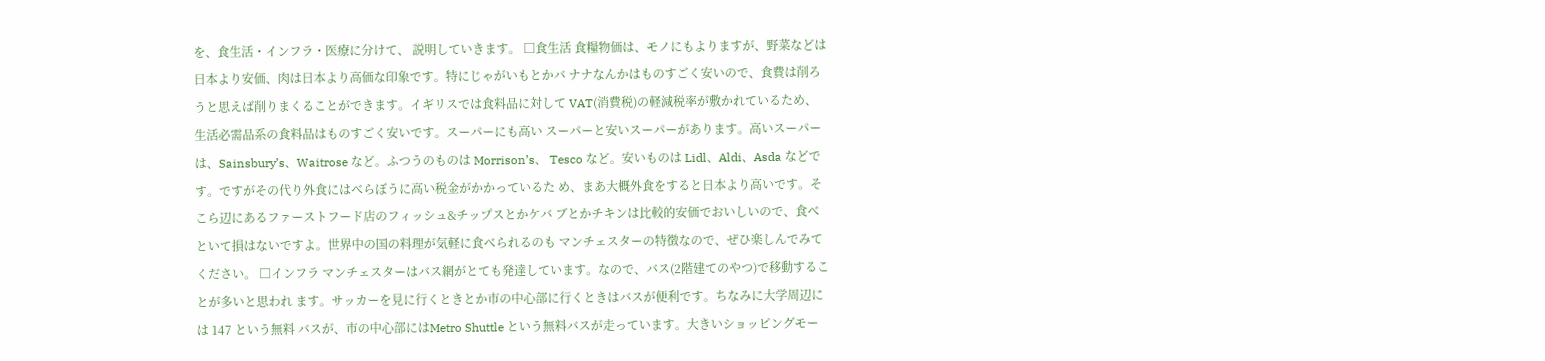を、食生活・インフラ・医療に分けて、 説明していきます。 □食生活 食糧物価は、モノにもよりますが、野菜などは日本より安価、肉は日本より高価な印象です。特にじゃがいもとかバ ナナなんかはものすごく安いので、食費は削ろうと思えば削りまくることができます。イギリスでは食料品に対して VAT(消費税)の軽減税率が敷かれているため、生活必需品系の食料品はものすごく安いです。スーパーにも高い スーパーと安いスーパーがあります。高いスーパーは、Sainsbury’s、Waitrose など。ふつうのものは Morrison’s、 Tesco など。安いものは Lidl、Aldi、Asda などです。ですがその代り外食にはべらぼうに高い税金がかかっているた め、まあ大概外食をすると日本より高いです。そこら辺にあるファーストフード店のフィッシュ&チップスとかケバ ブとかチキンは比較的安価でおいしいので、食べといて損はないですよ。世界中の国の料理が気軽に食べられるのも マンチェスターの特徴なので、ぜひ楽しんでみてください。 □インフラ マンチェスターはバス網がとても発達しています。なので、バス(2階建てのやつ)で移動することが多いと思われ ます。サッカーを見に行くときとか市の中心部に行くときはバスが便利です。ちなみに大学周辺には 147 という無料 バスが、市の中心部にはMetro Shuttle という無料バスが走っています。大きいショッピングモー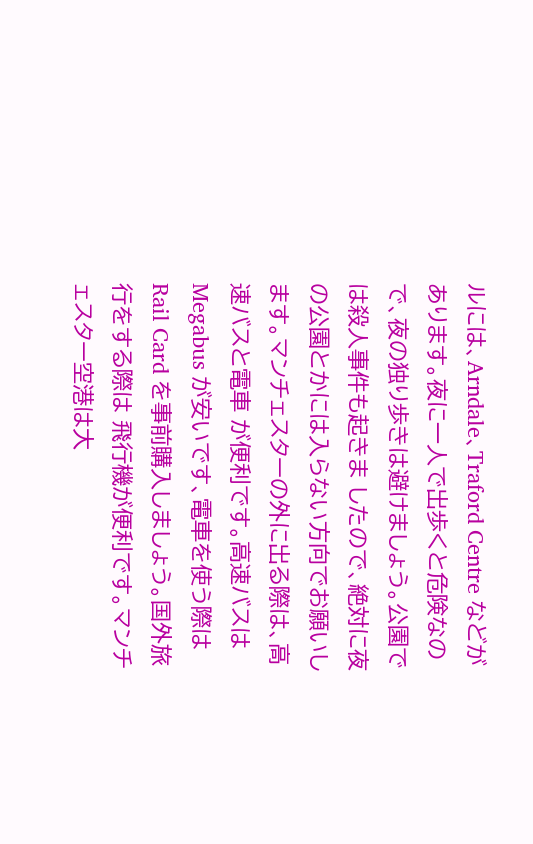ルには、Arndale、Traford Centre などがあります。夜に一人で出歩くと危険なので、夜の独り歩きは避けましょう。公園では殺人事件も起きま したので、絶対に夜の公園とかには入らない方向でお願いします。マンチェスターの外に出る際は、高速バスと電車 が便利です。高速バスは Megabus が安いです、電車を使う際は Rail Card を事前購入しましょう。国外旅行をする際は 飛行機が便利です。マンチェスター空港は大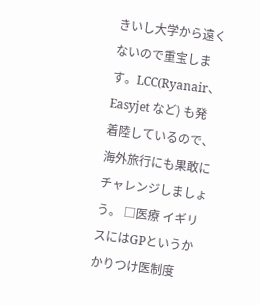きいし大学から遠くないので重宝します。LCC(Ryanair、Easyjet など) も発着陸しているので、海外旅行にも果敢にチャレンジしましょう。 □医療 イギリスにはGPというかかりつけ医制度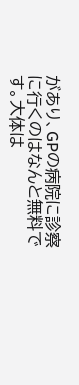があり、GPの病院に診察に行くのはなんと無料です。大体は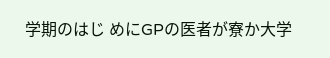学期のはじ めにGPの医者が寮か大学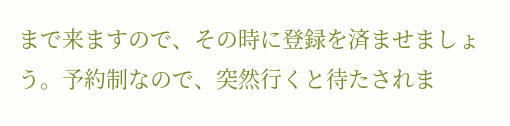まで来ますので、その時に登録を済ませましょう。予約制なので、突然行くと待たされま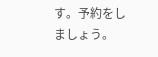す。予約をしましょう。